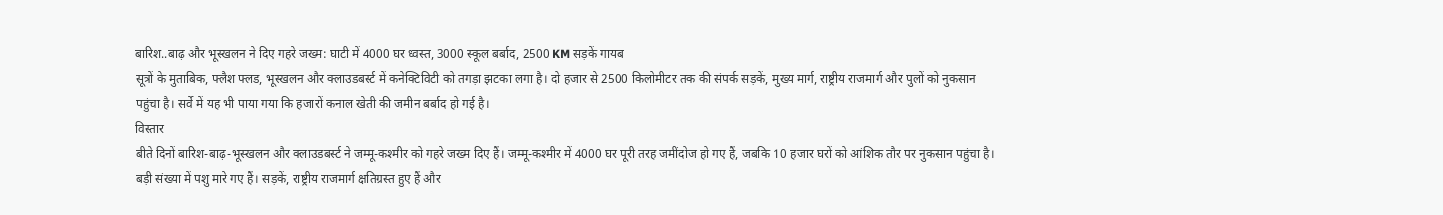बारिश..बाढ़ और भूस्खलन ने दिए गहरे जख्म: घाटी में 4000 घर ध्वस्त, 3000 स्कूल बर्बाद, 2500 KM सड़कें गायब
सूत्रों के मुताबिक, फ्लैश फ्लड, भूस्खलन और क्लाउडबर्स्ट में कनेक्टिविटी को तगड़ा झटका लगा है। दो हजार से 2500 किलोमीटर तक की संपर्क सड़कें, मुख्य मार्ग, राष्ट्रीय राजमार्ग और पुलों को नुकसान पहुंचा है। सर्वे में यह भी पाया गया कि हजारों कनाल खेती की जमीन बर्बाद हो गई है।
विस्तार
बीते दिनों बारिश-बाढ़-भूस्खलन और क्लाउडबर्स्ट ने जम्मू-कश्मीर को गहरे जख्म दिए हैं। जम्मू-कश्मीर में 4000 घर पूरी तरह जमींदोज हो गए हैं, जबकि 10 हजार घरों को आंशिक तौर पर नुकसान पहुंचा है। बड़ी संख्या में पशु मारे गए हैं। सड़कें, राष्ट्रीय राजमार्ग क्षतिग्रस्त हुए हैं और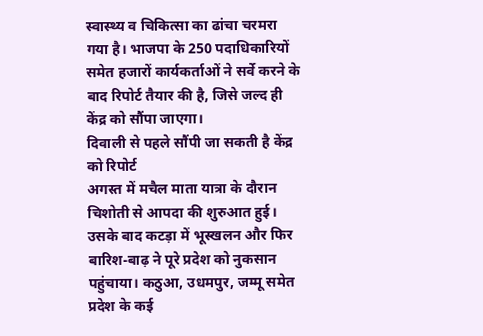स्वास्थ्य व चिकित्सा का ढांचा चरमरा गया है। भाजपा के 250 पदाधिकारियों समेत हजारों कार्यकर्ताओं ने सर्वे करने के बाद रिपोर्ट तैयार की है, जिसे जल्द ही केंद्र को सौंपा जाएगा।
दिवाली से पहले सौंपी जा सकती है केंद्र को रिपोर्ट
अगस्त में मचैल माता यात्रा के दौरान चिशोती से आपदा की शुरुआत हुई। उसके बाद कटड़ा में भूस्खलन और फिर बारिश-बाढ़ ने पूरे प्रदेश को नुकसान पहुंचाया। कठुआ, उधमपुर, जम्मू समेत प्रदेश के कई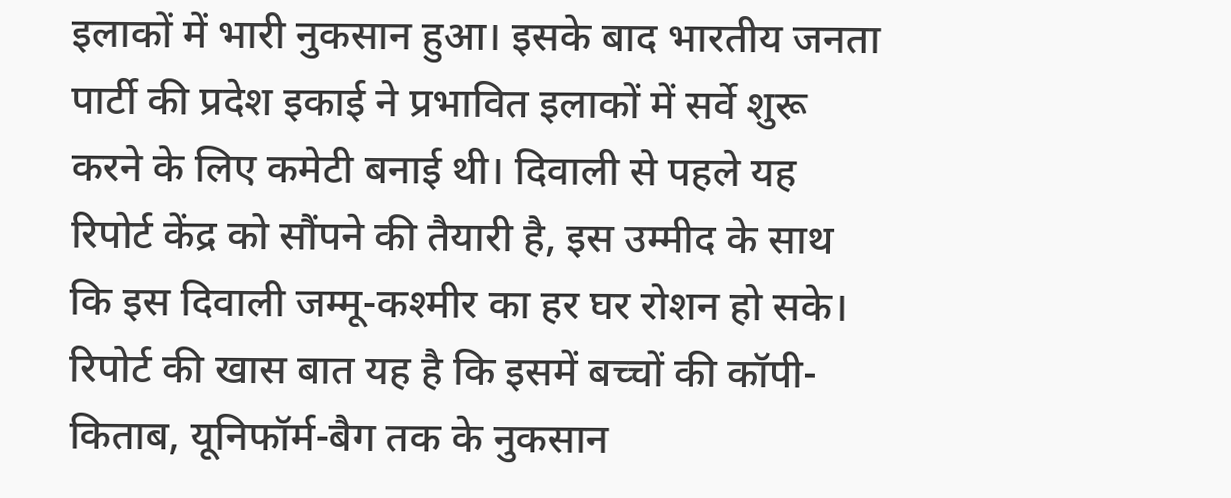इलाकों में भारी नुकसान हुआ। इसके बाद भारतीय जनता पार्टी की प्रदेश इकाई ने प्रभावित इलाकों में सर्वे शुरू करने के लिए कमेटी बनाई थी। दिवाली से पहले यह रिपोर्ट केंद्र को सौंपने की तैयारी है, इस उम्मीद के साथ कि इस दिवाली जम्मू-कश्मीर का हर घर रोशन हो सके। रिपोर्ट की खास बात यह है कि इसमें बच्चों की कॉपी-किताब, यूनिफॉर्म-बैग तक के नुकसान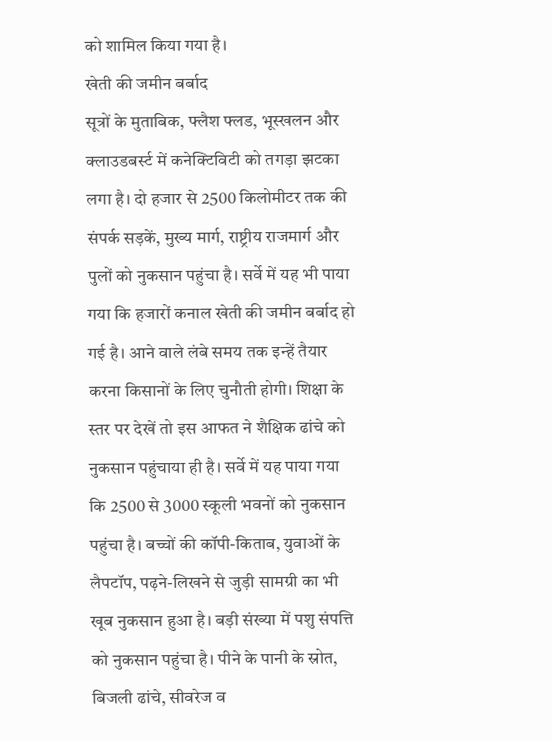को शामिल किया गया है।
खेती की जमीन बर्बाद
सूत्रों के मुताबिक, फ्लैश फ्लड, भूस्खलन और क्लाउडबर्स्ट में कनेक्टिविटी को तगड़ा झटका लगा है। दो हजार से 2500 किलोमीटर तक की संपर्क सड़कें, मुख्य मार्ग, राष्ट्रीय राजमार्ग और पुलों को नुकसान पहुंचा है। सर्वे में यह भी पाया गया कि हजारों कनाल खेती की जमीन बर्बाद हो गई है। आने वाले लंबे समय तक इन्हें तैयार करना किसानों के लिए चुनौती होगी। शिक्षा के स्तर पर देखें तो इस आफत ने शैक्षिक ढांचे को नुकसान पहुंचाया ही है। सर्वे में यह पाया गया कि 2500 से 3000 स्कूली भवनों को नुकसान पहुंचा है। बच्चों की कॉपी-किताब, युवाओं के लैपटॉप, पढ़ने-लिखने से जुड़ी सामग्री का भी खूब नुकसान हुआ है। बड़ी संख्या में पशु संपत्ति को नुकसान पहुंचा है। पीने के पानी के स्रोत, बिजली ढांचे, सीवरेज व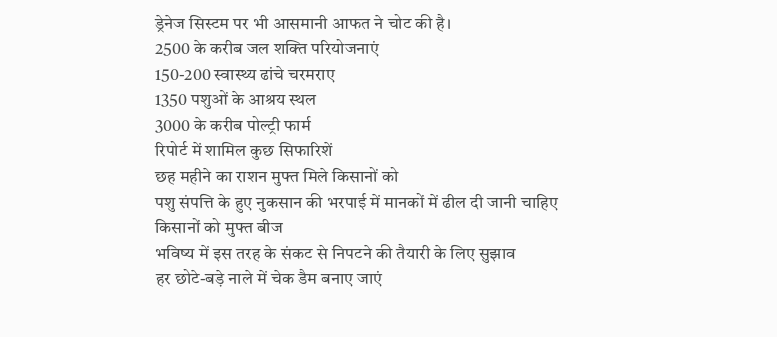ड्रेनेज सिस्टम पर भी आसमानी आफत ने चोट की है।
2500 के करीब जल शक्ति परियोजनाएं
150-200 स्वास्थ्य ढांचे चरमराए
1350 पशुओं के आश्रय स्थल
3000 के करीब पोल्ट्री फार्म
रिपोर्ट में शामिल कुछ सिफारिशें
छह महीने का राशन मुफ्त मिले किसानों को
पशु संपत्ति के हुए नुकसान की भरपाई में मानकों में ढील दी जानी चाहिए
किसानों को मुफ्त बीज
भविष्य में इस तरह के संकट से निपटने की तैयारी के लिए सुझाव
हर छोटे-बड़े नाले में चेक डैम बनाए जाएं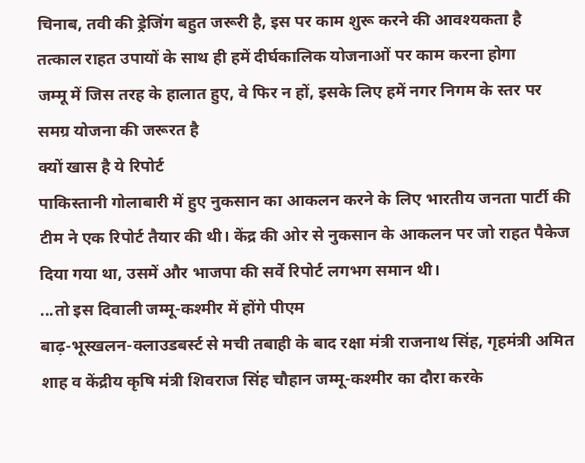चिनाब, तवी की ड्रेजिंग बहुत जरूरी है, इस पर काम शुरू करने की आवश्यकता है
तत्काल राहत उपायों के साथ ही हमें दीर्घकालिक योजनाओं पर काम करना होगा
जम्मू में जिस तरह के हालात हुए, वे फिर न हों, इसके लिए हमें नगर निगम के स्तर पर समग्र योजना की जरूरत है
क्यों खास है ये रिपोर्ट
पाकिस्तानी गोलाबारी में हुए नुकसान का आकलन करने के लिए भारतीय जनता पार्टी की टीम ने एक रिपोर्ट तैयार की थी। केंद्र की ओर से नुकसान के आकलन पर जो राहत पैकेज दिया गया था, उसमें और भाजपा की सर्वे रिपोर्ट लगभग समान थी।
...तो इस दिवाली जम्मू-कश्मीर में होंगे पीएम
बाढ़-भूस्खलन-क्लाउडबर्स्ट से मची तबाही के बाद रक्षा मंत्री राजनाथ सिंह, गृहमंत्री अमित शाह व केंद्रीय कृषि मंत्री शिवराज सिंह चौहान जम्मू-कश्मीर का दौरा करके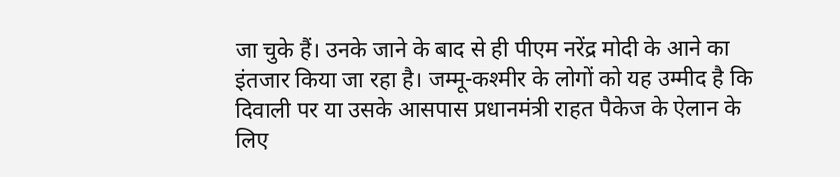जा चुके हैं। उनके जाने के बाद से ही पीएम नरेंद्र मोदी के आने का इंतजार किया जा रहा है। जम्मू-कश्मीर के लोगों को यह उम्मीद है कि दिवाली पर या उसके आसपास प्रधानमंत्री राहत पैकेज के ऐलान के लिए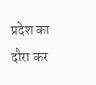प्रदेश का दौरा कर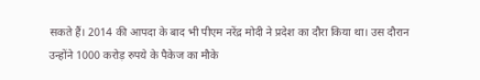सकते हैं। 2014 की आपदा के बाद भी पीएम नरेंद्र मोदी ने प्रदेश का दौरा किया था। उस दौरान उन्होंने 1000 करोड़ रुपये के पैकेज का मौके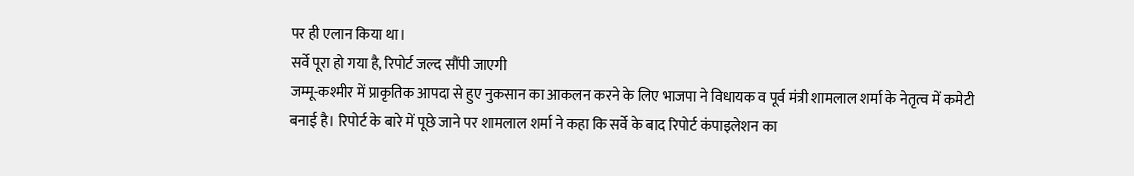पर ही एलान किया था।
सर्वे पूरा हो गया है, रिपोर्ट जल्द सौंपी जाएगी
जम्मू-कश्मीर में प्राकृतिक आपदा से हुए नुकसान का आकलन करने के लिए भाजपा ने विधायक व पूर्व मंत्री शामलाल शर्मा के नेतृत्व में कमेटी बनाई है। रिपोर्ट के बारे में पूछे जाने पर शामलाल शर्मा ने कहा कि सर्वे के बाद रिपोर्ट कंपाइलेशन का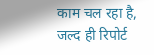काम चल रहा है, जल्द ही रिपोर्ट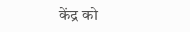केंद्र को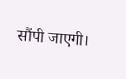सौंपी जाएगी।